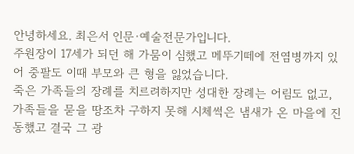안녕하세요. 최은서 인문·예술전문가입니다.
주원장이 17세가 되던 해 가뭄이 심했고 메뚜기떼에 전염병까지 있어 중팔도 이때 부모와 큰 형을 잃었습니다.
죽은 가족들의 장례를 치르려하지만 성대한 장례는 어림도 없고, 가족들을 묻을 땅조차 구하지 못해 시체썩은 냄새가 온 마을에 진동했고 결국 그 광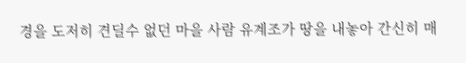경을 도저히 견딜수 없던 마을 사람 유계조가 땅을 내놓아 간신히 매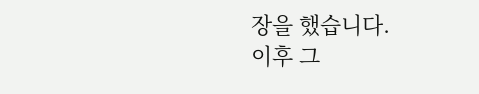장을 했습니다.
이후 그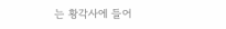는 황각사에 들어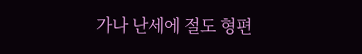가나 난세에 절도 형편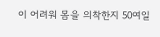이 어려워 몸을 의착한지 50여일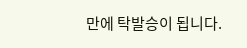만에 탁발승이 됩니다.